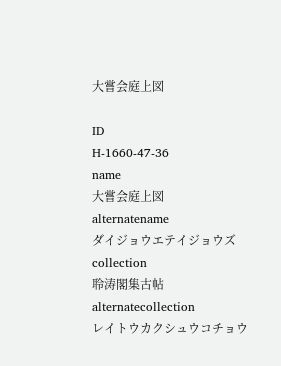大嘗会庭上図

ID
H-1660-47-36
name
大嘗会庭上図
alternatename
ダイジョウエテイジョウズ
collection
聆涛閣集古帖
alternatecollection
レイトウカクシュウコチョウ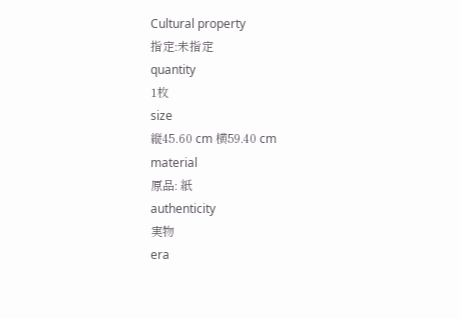Cultural property
指定:未指定
quantity
1枚
size
縦45.60 cm 横59.40 cm
material
原品: 紙
authenticity
実物
era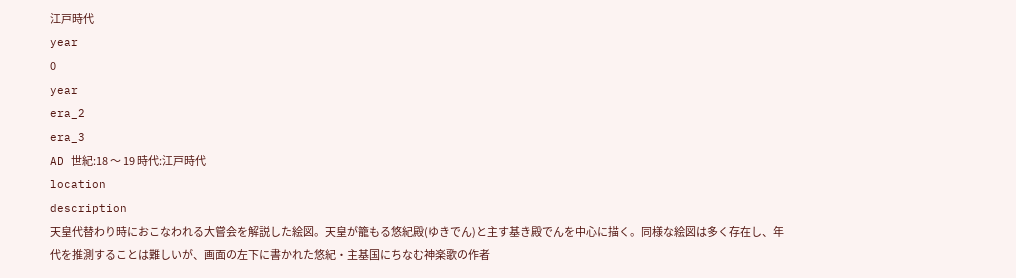江戸時代
year
0
year
era_2
era_3
AD 世紀:18 〜 19 時代:江戸時代
location
description
天皇代替わり時におこなわれる大嘗会を解説した絵図。天皇が籠もる悠紀殿(ゆきでん)と主す基き殿でんを中心に描く。同様な絵図は多く存在し、年代を推測することは難しいが、画面の左下に書かれた悠紀・主基国にちなむ神楽歌の作者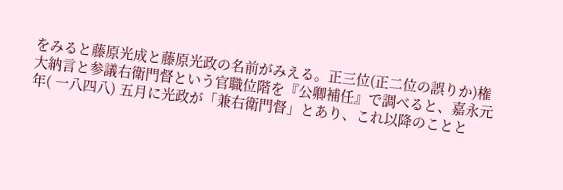をみると藤原光成と藤原光政の名前がみえる。正三位(正二位の誤りか)権大納言と参議右衛門督という官職位階を『公卿補任』で調べると、嘉永元年( 一八四八) 五月に光政が「兼右衛門督」とあり、これ以降のことと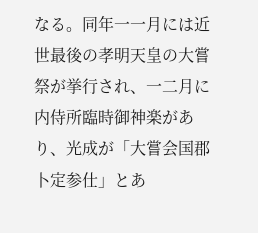なる。同年一一月には近世最後の孝明天皇の大嘗祭が挙行され、一二月に内侍所臨時御神楽があり、光成が「大嘗会国郡卜定参仕」とあ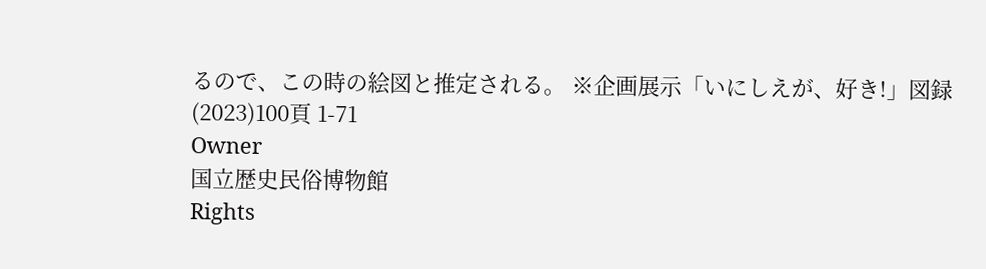るので、この時の絵図と推定される。 ※企画展示「いにしえが、好き!」図録(2023)100頁 1-71
Owner
国立歴史民俗博物館
Rights